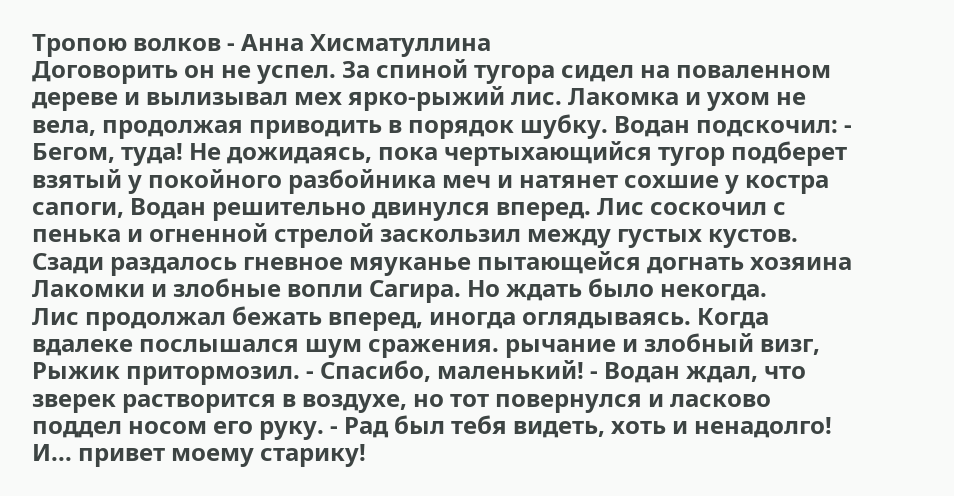Тропою волков - Анна Хисматуллина
Договорить он не успел. За спиной тугора сидел на поваленном дереве и вылизывал мех ярко-рыжий лис. Лакомка и ухом не вела, продолжая приводить в порядок шубку. Водан подскочил: - Бегом, туда! Не дожидаясь, пока чертыхающийся тугор подберет взятый у покойного разбойника меч и натянет сохшие у костра сапоги, Водан решительно двинулся вперед. Лис соскочил с пенька и огненной стрелой заскользил между густых кустов. Сзади раздалось гневное мяуканье пытающейся догнать хозяина Лакомки и злобные вопли Сагира. Но ждать было некогда.
Лис продолжал бежать вперед, иногда оглядываясь. Когда вдалеке послышался шум сражения. рычание и злобный визг, Рыжик притормозил. - Спасибо, маленький! - Водан ждал, что зверек растворится в воздухе, но тот повернулся и ласково поддел носом его руку. - Рад был тебя видеть, хоть и ненадолго! И... привет моему старику!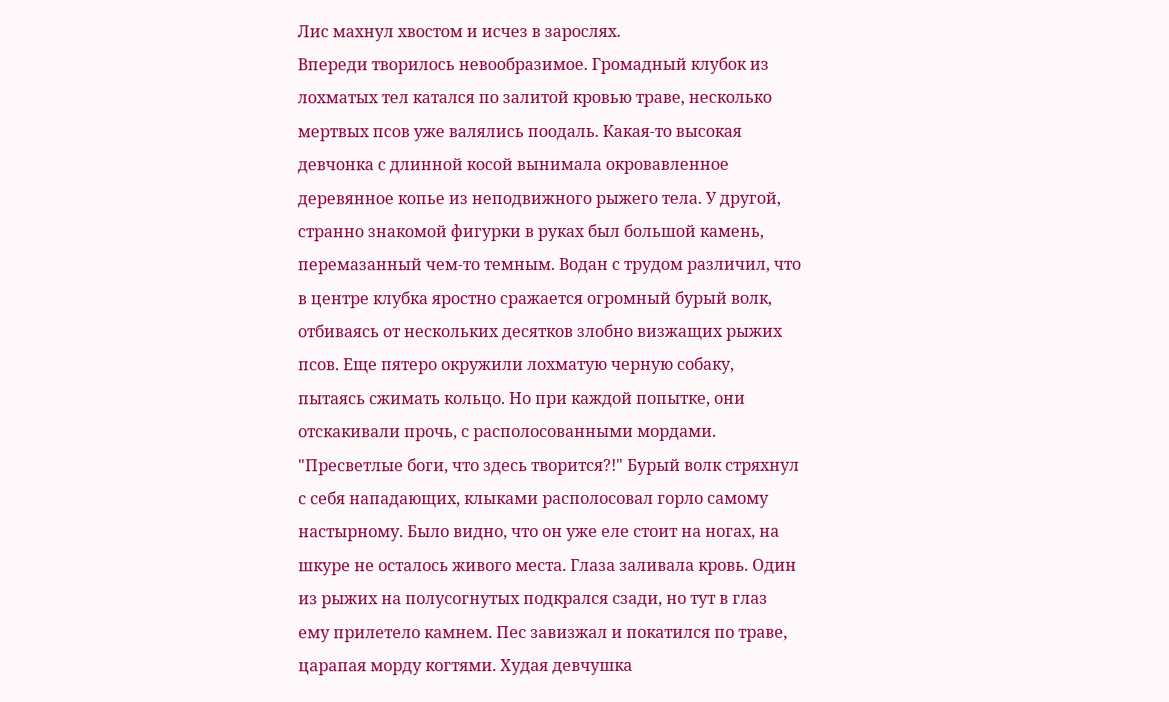Лис махнул хвостом и исчез в зарослях.
Впереди творилось невообразимое. Громадный клубок из лохматых тел катался по залитой кровью траве, несколько мертвых псов уже валялись поодаль. Какая-то высокая девчонка с длинной косой вынимала окровавленное деревянное копье из неподвижного рыжего тела. У другой, странно знакомой фигурки в руках был большой камень, перемазанный чем-то темным. Водан с трудом различил, что в центре клубка яростно сражается огромный бурый волк, отбиваясь от нескольких десятков злобно визжащих рыжих псов. Еще пятеро окружили лохматую черную собаку, пытаясь сжимать кольцо. Но при каждой попытке, они отскакивали прочь, с располосованными мордами.
"Пресветлые боги, что здесь творится?!" Бурый волк стряхнул с себя нападающих, клыками располосовал горло самому настырному. Было видно, что он уже еле стоит на ногах, на шкуре не осталось живого места. Глаза заливала кровь. Один из рыжих на полусогнутых подкрался сзади, но тут в глаз ему прилетело камнем. Пес завизжал и покатился по траве, царапая морду когтями. Худая девчушка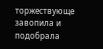торжествующе завопила и подобрала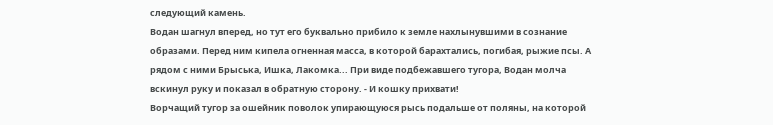следующий камень.
Водан шагнул вперед, но тут его буквально прибило к земле нахлынувшими в сознание образами. Перед ним кипела огненная масса, в которой барахтались, погибая, рыжие псы. А рядом с ними Брыська, Ишка, Лакомка... При виде подбежавшего тугора, Водан молча вскинул руку и показал в обратную сторону. - И кошку прихвати!
Ворчащий тугор за ошейник поволок упирающуюся рысь подальше от поляны, на которой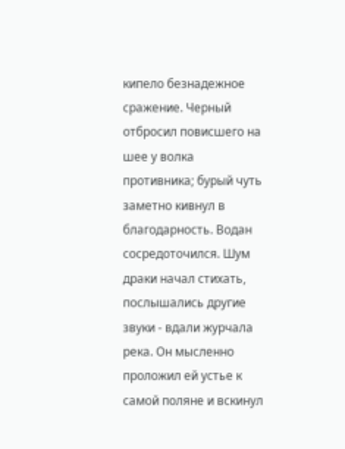кипело безнадежное сражение. Черный отбросил повисшего на шее у волка противника; бурый чуть заметно кивнул в благодарность. Водан сосредоточился. Шум драки начал стихать, послышались другие звуки - вдали журчала река. Он мысленно проложил ей устье к самой поляне и вскинул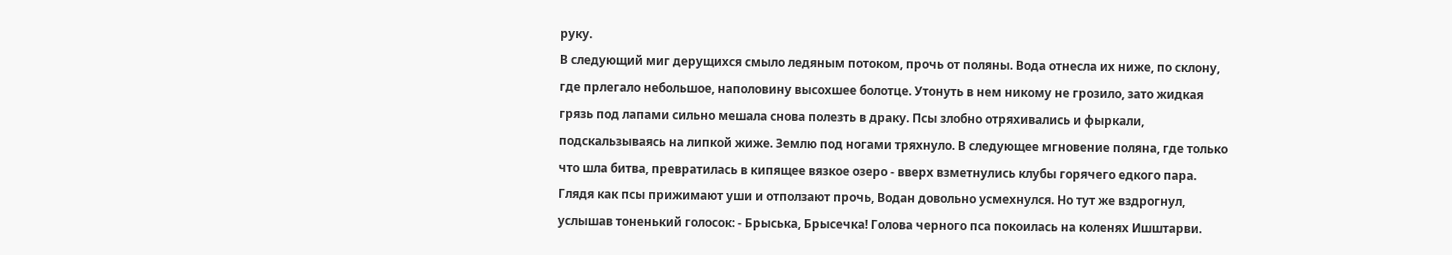руку.
В следующий миг дерущихся смыло ледяным потоком, прочь от поляны. Вода отнесла их ниже, по склону, где прлегало небольшое, наполовину высохшее болотце. Утонуть в нем никому не грозило, зато жидкая грязь под лапами сильно мешала снова полезть в драку. Псы злобно отряхивались и фыркали, подскальзываясь на липкой жиже. Землю под ногами тряхнуло. В следующее мгновение поляна, где только что шла битва, превратилась в кипящее вязкое озеро - вверх взметнулись клубы горячего едкого пара.
Глядя как псы прижимают уши и отползают прочь, Водан довольно усмехнулся. Но тут же вздрогнул, услышав тоненький голосок: - Брыська, Брысечка! Голова черного пса покоилась на коленях Ишштарви.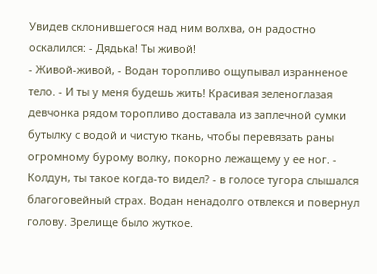Увидев склонившегося над ним волхва, он радостно оскалился: - Дядька! Ты живой!
- Живой-живой, - Водан торопливо ощупывал изранненое тело. - И ты у меня будешь жить! Красивая зеленоглазая девчонка рядом торопливо доставала из заплечной сумки бутылку с водой и чистую ткань, чтобы перевязать раны огромному бурому волку, покорно лежащему у ее ног. - Колдун, ты такое когда-то видел? - в голосе тугора слышался благоговейный страх. Водан ненадолго отвлекся и повернул голову. Зрелище было жуткое.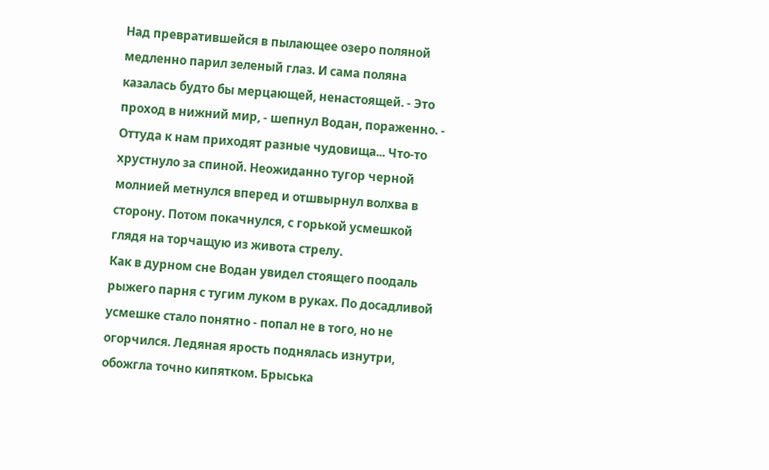Над превратившейся в пылающее озеро поляной медленно парил зеленый глаз. И сама поляна казалась будто бы мерцающей, ненастоящей. - Это проход в нижний мир, - шепнул Водан, пораженно. - Оттуда к нам приходят разные чудовища... Что-то хрустнуло за спиной. Неожиданно тугор черной молнией метнулся вперед и отшвырнул волхва в сторону. Потом покачнулся, с горькой усмешкой глядя на торчащую из живота стрелу.
Как в дурном сне Водан увидел стоящего поодаль рыжего парня с тугим луком в руках. По досадливой усмешке стало понятно - попал не в того, но не огорчился. Ледяная ярость поднялась изнутри, обожгла точно кипятком. Брыська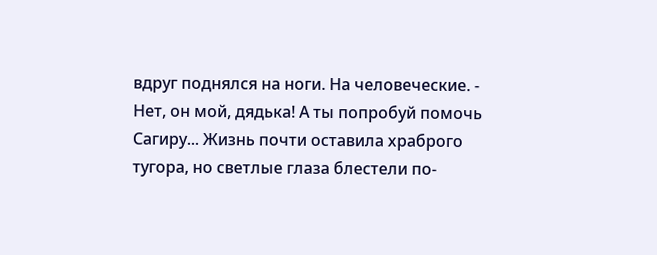вдруг поднялся на ноги. На человеческие. - Нет, он мой, дядька! А ты попробуй помочь Сагиру... Жизнь почти оставила храброго тугора, но светлые глаза блестели по-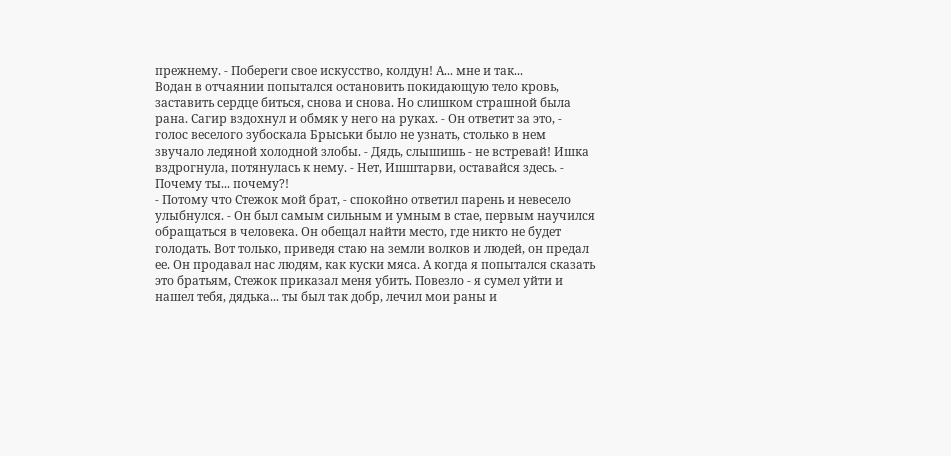прежнему. - Побереги свое искусство, колдун! А... мне и так...
Водан в отчаянии попытался остановить покидающую тело кровь, заставить сердце биться, снова и снова. Но слишком страшной была рана. Сагир вздохнул и обмяк у него на руках. - Он ответит за это, - голос веселого зубоскала Брыськи было не узнать, столько в нем звучало ледяной холодной злобы. - Дядь, слышишь - не встревай! Ишка вздрогнула, потянулась к нему. - Нет, Ишштарви, оставайся здесь. - Почему ты... почему?!
- Потому что Стежок мой брат, - спокойно ответил парень и невесело улыбнулся. - Он был самым сильным и умным в стае, первым научился обращаться в человека. Он обещал найти место, где никто не будет голодать. Вот только, приведя стаю на земли волков и людей, он предал ее. Он продавал нас людям, как куски мяса. А когда я попытался сказать это братьям, Стежок приказал меня убить. Повезло - я сумел уйти и нашел тебя, дядька... ты был так добр, лечил мои раны и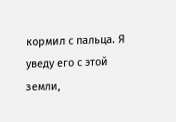кормил с пальца. Я уведу его с этой земли,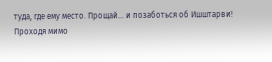туда, где ему место. Прощай... и позаботься об Ишштарви!
Проходя мимо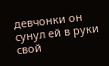девчонки он сунул ей в руки свой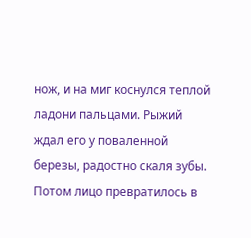нож, и на миг коснулся теплой ладони пальцами. Рыжий ждал его у поваленной березы, радостно скаля зубы. Потом лицо превратилось в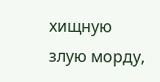хищную злую морду,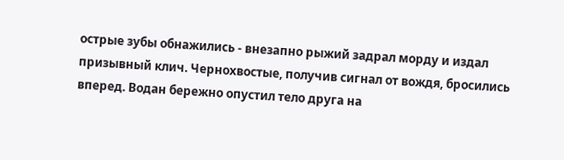острые зубы обнажились - внезапно рыжий задрал морду и издал призывный клич. Чернохвостые, получив сигнал от вождя, бросились вперед. Водан бережно опустил тело друга на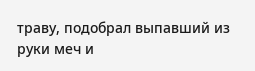траву, подобрал выпавший из руки меч и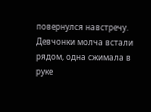повернулся навстречу. Девчонки молча встали рядом, одна сжимала в руке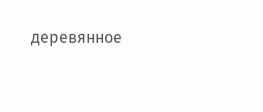деревянное